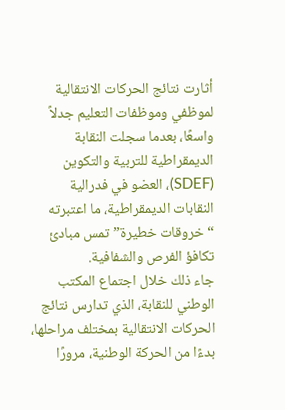أثارت نتائج الحركات الانتقالية لموظفي وموظفات التعليم جدلاً واسعًا، بعدما سجلت النقابة الديمقراطية للتربية والتكوين (SDEF)، العضو في فدرالية النقابات الديمقراطية، ما اعتبرته “خروقات خطيرة” تمس مبادئ تكافؤ الفرص والشفافية.
جاء ذلك خلال اجتماع المكتب الوطني للنقابة، الذي تدارس نتائج الحركات الانتقالية بمختلف مراحلها، بدءًا من الحركة الوطنية، مرورًا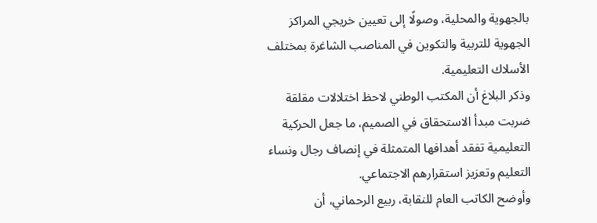بالجهوية والمحلية، وصولًا إلى تعيين خريجي المراكز الجهوية للتربية والتكوين في المناصب الشاغرة بمختلف الأسلاك التعليمية.
وذكر البلاغ أن المكتب الوطني لاحظ اختلالات مقلقة ضربت مبدأ الاستحقاق في الصميم، ما جعل الحركية التعليمية تفقد أهدافها المتمثلة في إنصاف رجال ونساء التعليم وتعزيز استقرارهم الاجتماعي.
وأوضح الكاتب العام للنقابة، ربيع الرحماني، أن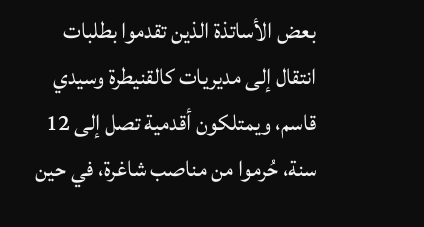بعض الأساتذة الذين تقدموا بطلبات انتقال إلى مديريات كالقنيطرة وسيدي قاسم، ويمتلكون أقدمية تصل إلى 12 سنة، حُرموا من مناصب شاغرة، في حين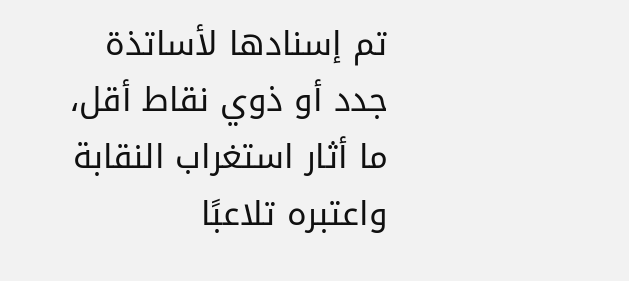تم إسنادها لأساتذة جدد أو ذوي نقاط أقل، ما أثار استغراب النقابة واعتبره تلاعبًا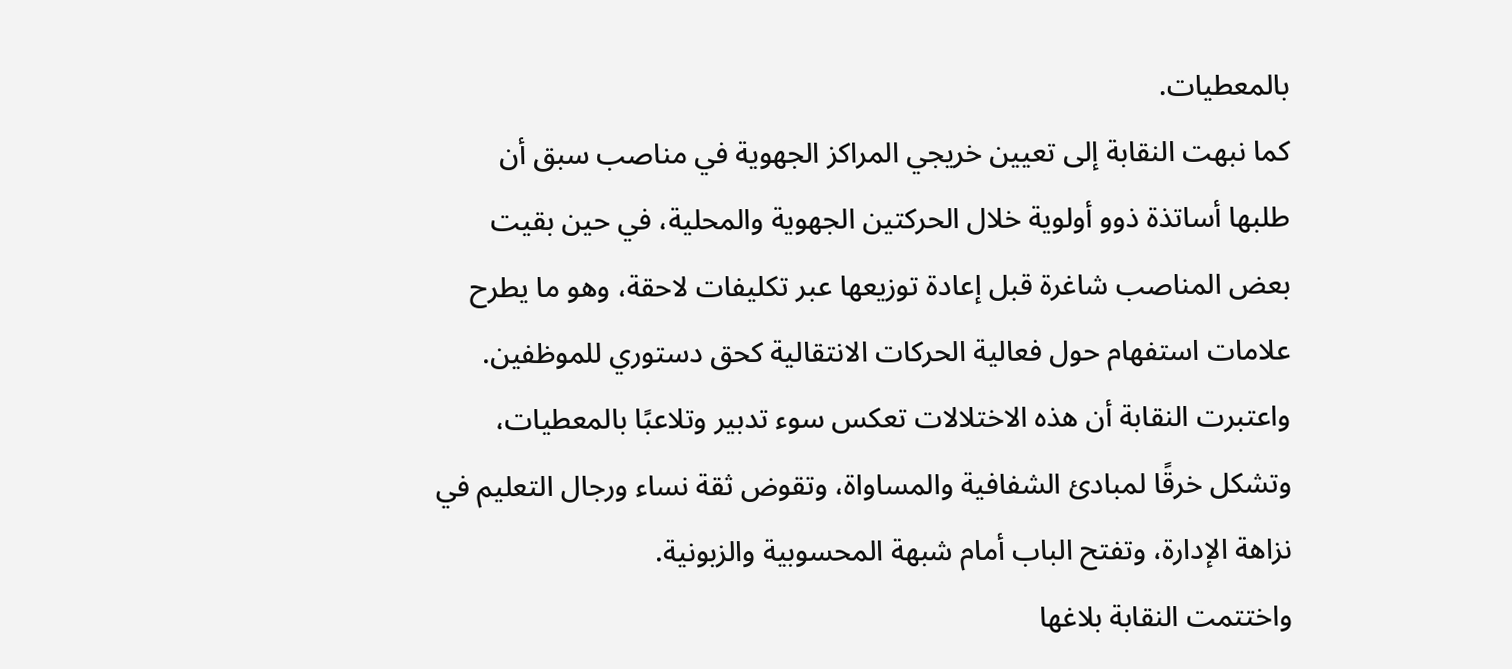بالمعطيات.
كما نبهت النقابة إلى تعيين خريجي المراكز الجهوية في مناصب سبق أن طلبها أساتذة ذوو أولوية خلال الحركتين الجهوية والمحلية، في حين بقيت بعض المناصب شاغرة قبل إعادة توزيعها عبر تكليفات لاحقة، وهو ما يطرح علامات استفهام حول فعالية الحركات الانتقالية كحق دستوري للموظفين.
واعتبرت النقابة أن هذه الاختلالات تعكس سوء تدبير وتلاعبًا بالمعطيات، وتشكل خرقًا لمبادئ الشفافية والمساواة، وتقوض ثقة نساء ورجال التعليم في نزاهة الإدارة، وتفتح الباب أمام شبهة المحسوبية والزبونية.
واختتمت النقابة بلاغها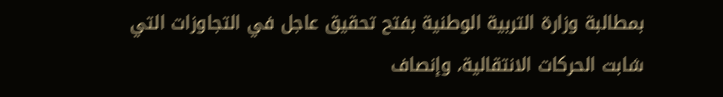بمطالبة وزارة التربية الوطنية بفتح تحقيق عاجل في التجاوزات التي شابت الحركات الانتقالية، وإنصاف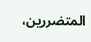المتضررين،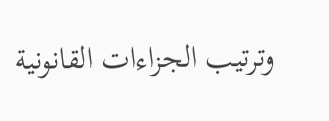وترتيب الجزاءات القانونية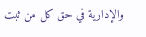والإدارية في حق كل من ثبت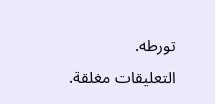تورطه.
التعليقات مغلقة.